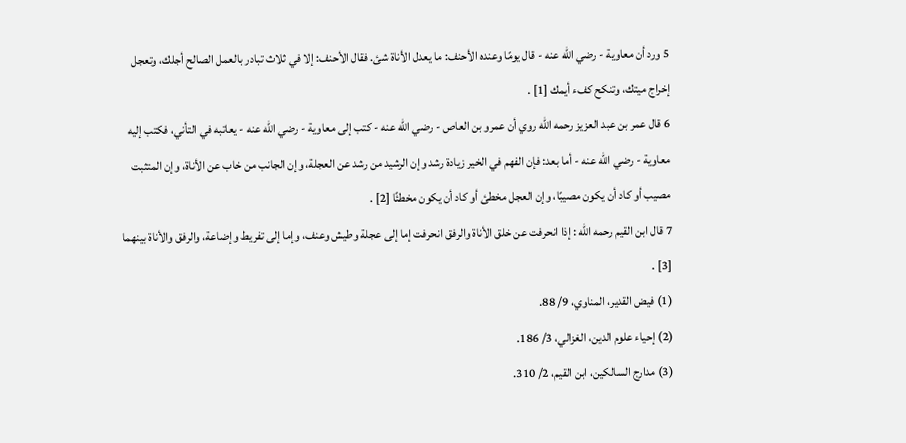5 ورد أن معاوية - رضي الله عنه - قال يومًا وعنده الأحنف: ما يعدل الأناة شئ. فقال الأحنف: إلا في ثلاث تبادر بالعمل الصالح أجلك، وتعجل إخراج ميتك، وتنكح كفء أيمك [1] .
6 قال عمر بن عبد العزيز رحمه الله روي أن عمرو بن العاص - رضي الله عنه - كتب إلى معاوية - رضي الله عنه - يعاتبه في التأني، فكتب إليه معاوية - رضي الله عنه - أما بعد: فإن الفهم في الخير زيادة رشد وإن الرشيد من رشد عن العجلة، وإن الجانب من خاب عن الأناة، وإن المتثبت مصيب أو كاد أن يكون مصيبًا، وإن العجل مخطئ أو كاد أن يكون مخطئًا [2] .
7 قال ابن القيم رحمه الله : إذا انحرفت عن خلق الأناة والرفق انحرفت إما إلى عجلة وطيش وعنف، وإما إلى تفريط وإضاعة، والرفق والأناة بينهما [3] .
(1) فيض القدير، المناوي، 9/ 88.
(2) إحياء علوم الدين، الغزالي، 3/ 186.
(3) مدارج السالكين، ابن القيم، 2/ 310.